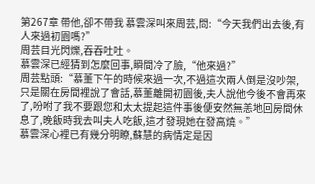第267章 帶他,卻不帶我 慕雲深叫來周芸,問:“今天我們出去後,有人來過初園嗎?”
周芸目光閃爍,吞吞吐吐。
慕雲深已經猜到怎麼回事,瞬間冷了臉,“他來過?”
周芸點頭:“慕董下午的時候來過一次,不過這次兩人倒是沒吵架,只是關在房間裡說了會話,慕董離開初園後,夫人說他今後不會再來了,吩咐了我不要跟您和太太提起這件事後便安然無恙地回房間休息了,晚飯時我去叫夫人吃飯,這才發現她在發高燒。”
慕雲深心裡已有幾分明瞭,蘇慧的病情定是因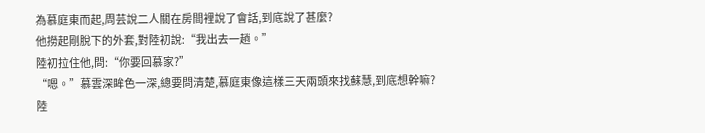為慕庭東而起,周芸說二人關在房間裡說了會話,到底說了甚麼?
他撈起剛脫下的外套,對陸初說:“我出去一趟。”
陸初拉住他,問:“你要回慕家?”
“嗯。”慕雲深眸色一深,總要問清楚,慕庭東像這樣三天兩頭來找蘇慧,到底想幹嘛?
陸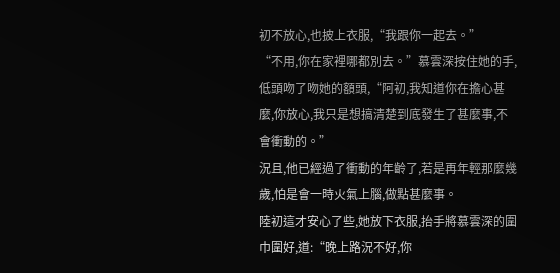初不放心,也披上衣服,“我跟你一起去。”
“不用,你在家裡哪都別去。”慕雲深按住她的手,低頭吻了吻她的額頭,“阿初,我知道你在擔心甚麼,你放心,我只是想搞清楚到底發生了甚麼事,不會衝動的。”
況且,他已經過了衝動的年齡了,若是再年輕那麼幾歲,怕是會一時火氣上腦,做點甚麼事。
陸初這才安心了些,她放下衣服,抬手將慕雲深的圍巾圍好,道:“晚上路況不好,你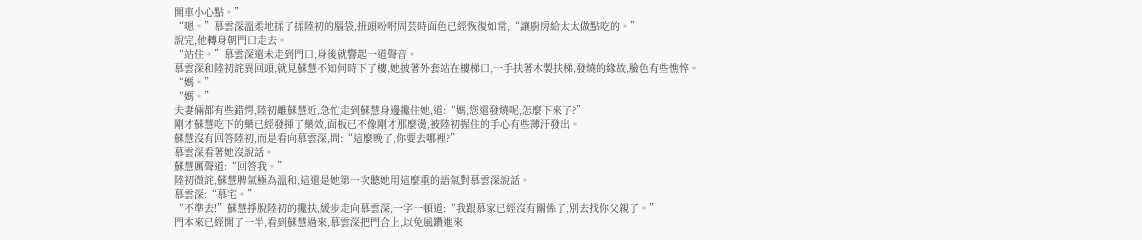開車小心點。”
“嗯。”慕雲深溫柔地揉了揉陸初的腦袋,扭頭吩咐周芸時面色已經恢復如常,“讓廚房給太太做點吃的。”
說完,他轉身朝門口走去。
“站住。”慕雲深還未走到門口,身後就響起一道聲音。
慕雲深和陸初詫異回頭,就見蘇慧不知何時下了樓,她披著外套站在樓梯口,一手扶著木製扶梯,發燒的緣故,臉色有些憔悴。
“媽。”
“媽。”
夫妻倆都有些錯愕,陸初離蘇慧近,急忙走到蘇慧身邊攙住她,道:“媽,您還發燒呢,怎麼下來了?”
剛才蘇慧吃下的藥已經發揮了藥效,面板已不像剛才那麼燙,被陸初握住的手心有些薄汗發出。
蘇慧沒有回答陸初,而是看向慕雲深,問:“這麼晚了,你要去哪裡?”
慕雲深看著她沒說話。
蘇慧厲聲道:“回答我。”
陸初微詫,蘇慧脾氣極為溫和,這還是她第一次聽她用這麼重的語氣對慕雲深說話。
慕雲深:“慕宅。”
“不準去!”蘇慧掙脫陸初的攙扶,緩步走向慕雲深,一字一頓道:“我跟慕家已經沒有關係了,別去找你父親了。”
門本來已經開了一半,看到蘇慧過來,慕雲深把門合上,以免風鑽進來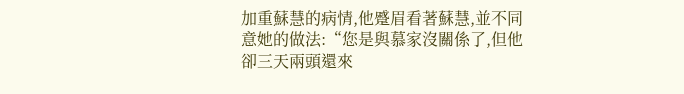加重蘇慧的病情,他蹙眉看著蘇慧,並不同意她的做法:“您是與慕家沒關係了,但他卻三天兩頭還來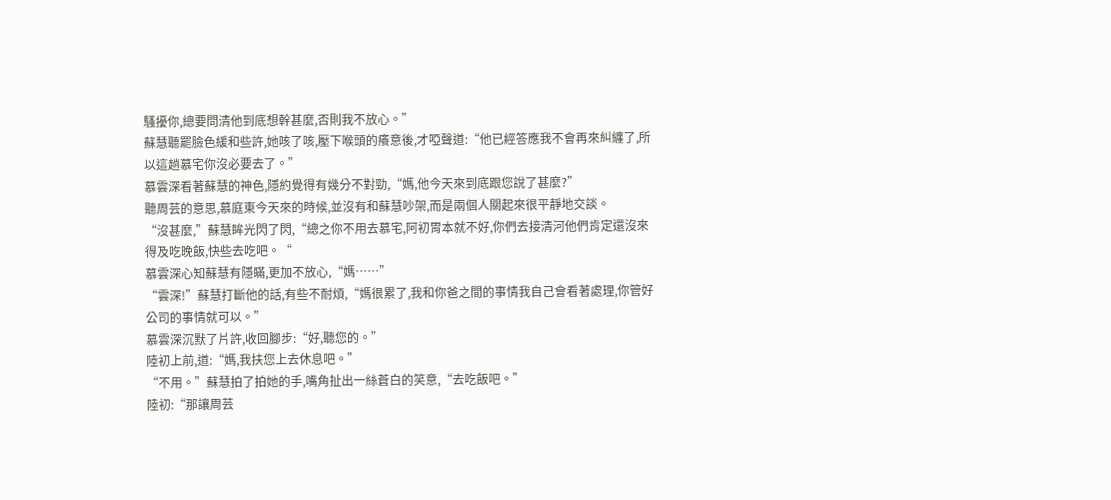騷擾你,總要問清他到底想幹甚麼,否則我不放心。”
蘇慧聽罷臉色緩和些許,她咳了咳,壓下喉頭的癢意後,才啞聲道:“他已經答應我不會再來糾纏了,所以這趟慕宅你沒必要去了。”
慕雲深看著蘇慧的神色,隱約覺得有幾分不對勁,“媽,他今天來到底跟您說了甚麼?”
聽周芸的意思,慕庭東今天來的時候,並沒有和蘇慧吵架,而是兩個人關起來很平靜地交談。
“沒甚麼,”蘇慧眸光閃了閃,“總之你不用去慕宅,阿初胃本就不好,你們去接清河他們肯定還沒來得及吃晚飯,快些去吃吧。“
慕雲深心知蘇慧有隱瞞,更加不放心,“媽……”
“雲深!”蘇慧打斷他的話,有些不耐煩,“媽很累了,我和你爸之間的事情我自己會看著處理,你管好公司的事情就可以。”
慕雲深沉默了片許,收回腳步:“好,聽您的。”
陸初上前,道:“媽,我扶您上去休息吧。”
“不用。”蘇慧拍了拍她的手,嘴角扯出一絲蒼白的笑意,“去吃飯吧。”
陸初:“那讓周芸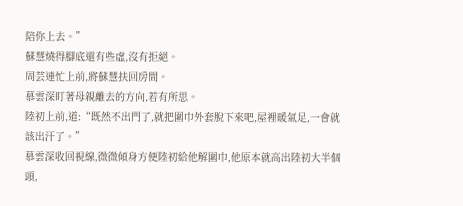陪你上去。”
蘇慧燒得腳底還有些虛,沒有拒絕。
周芸連忙上前,將蘇慧扶回房間。
慕雲深盯著母親離去的方向,若有所思。
陸初上前,道:“既然不出門了,就把圍巾外套脫下來吧,屋裡暖氣足,一會就該出汗了。”
慕雲深收回視線,微微傾身方便陸初給他解圍巾,他原本就高出陸初大半個頭,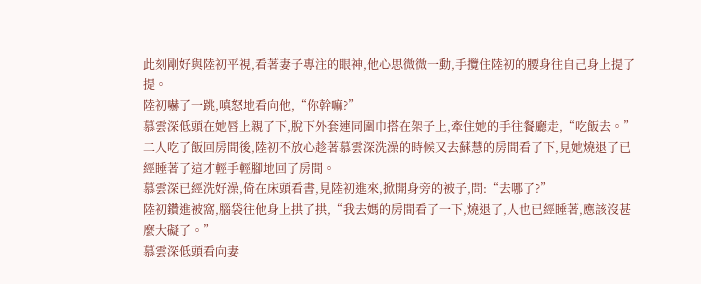此刻剛好與陸初平視,看著妻子專注的眼神,他心思微微一動,手攬住陸初的腰身往自己身上提了提。
陸初嚇了一跳,嗔怒地看向他,“你幹嘛?”
慕雲深低頭在她唇上親了下,脫下外套連同圍巾搭在架子上,牽住她的手往餐廳走,“吃飯去。”
二人吃了飯回房間後,陸初不放心趁著慕雲深洗澡的時候又去蘇慧的房間看了下,見她燒退了已經睡著了這才輕手輕腳地回了房間。
慕雲深已經洗好澡,倚在床頭看書,見陸初進來,掀開身旁的被子,問:“去哪了?”
陸初鑽進被窩,腦袋往他身上拱了拱,“我去媽的房間看了一下,燒退了,人也已經睡著,應該沒甚麼大礙了。”
慕雲深低頭看向妻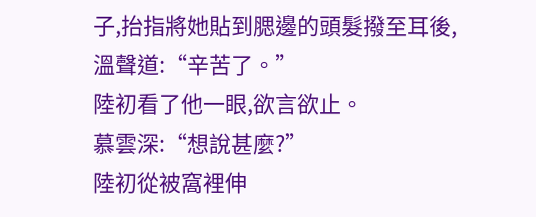子,抬指將她貼到腮邊的頭髮撥至耳後,溫聲道:“辛苦了。”
陸初看了他一眼,欲言欲止。
慕雲深:“想說甚麼?”
陸初從被窩裡伸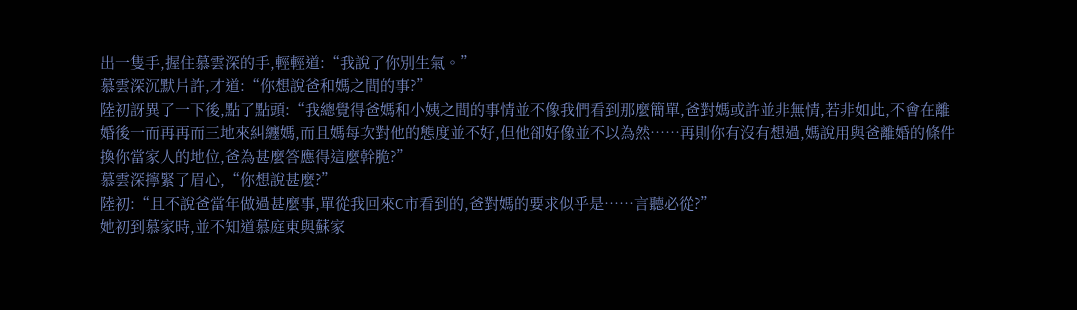出一隻手,握住慕雲深的手,輕輕道:“我說了你別生氣。”
慕雲深沉默片許,才道:“你想說爸和媽之間的事?”
陸初訝異了一下後,點了點頭:“我總覺得爸媽和小姨之間的事情並不像我們看到那麼簡單,爸對媽或許並非無情,若非如此,不會在離婚後一而再再而三地來糾纏媽,而且媽每次對他的態度並不好,但他卻好像並不以為然……再則你有沒有想過,媽說用與爸離婚的條件換你當家人的地位,爸為甚麼答應得這麼幹脆?”
慕雲深擰緊了眉心,“你想說甚麼?”
陸初:“且不說爸當年做過甚麼事,單從我回來C市看到的,爸對媽的要求似乎是……言聽必從?”
她初到慕家時,並不知道慕庭東與蘇家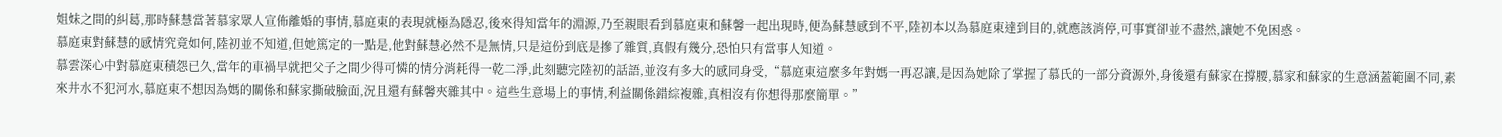姐妹之間的糾葛,那時蘇慧當著慕家眾人宣佈離婚的事情,慕庭東的表現就極為隱忍,後來得知當年的淵源,乃至親眼看到慕庭東和蘇馨一起出現時,便為蘇慧感到不平,陸初本以為慕庭東達到目的,就應該消停,可事實卻並不盡然,讓她不免困惑。
慕庭東對蘇慧的感情究竟如何,陸初並不知道,但她篤定的一點是,他對蘇慧必然不是無情,只是這份到底是摻了雜質,真假有幾分,恐怕只有當事人知道。
慕雲深心中對慕庭東積怨已久,當年的車禍早就把父子之間少得可憐的情分消耗得一乾二淨,此刻聽完陸初的話語,並沒有多大的感同身受,“慕庭東這麼多年對媽一再忍讓,是因為她除了掌握了慕氏的一部分資源外,身後還有蘇家在撐腰,慕家和蘇家的生意涵蓋範圍不同,素來井水不犯河水,慕庭東不想因為媽的關係和蘇家撕破臉面,況且還有蘇馨夾雜其中。這些生意場上的事情,利益關係錯綜複雜,真相沒有你想得那麼簡單。”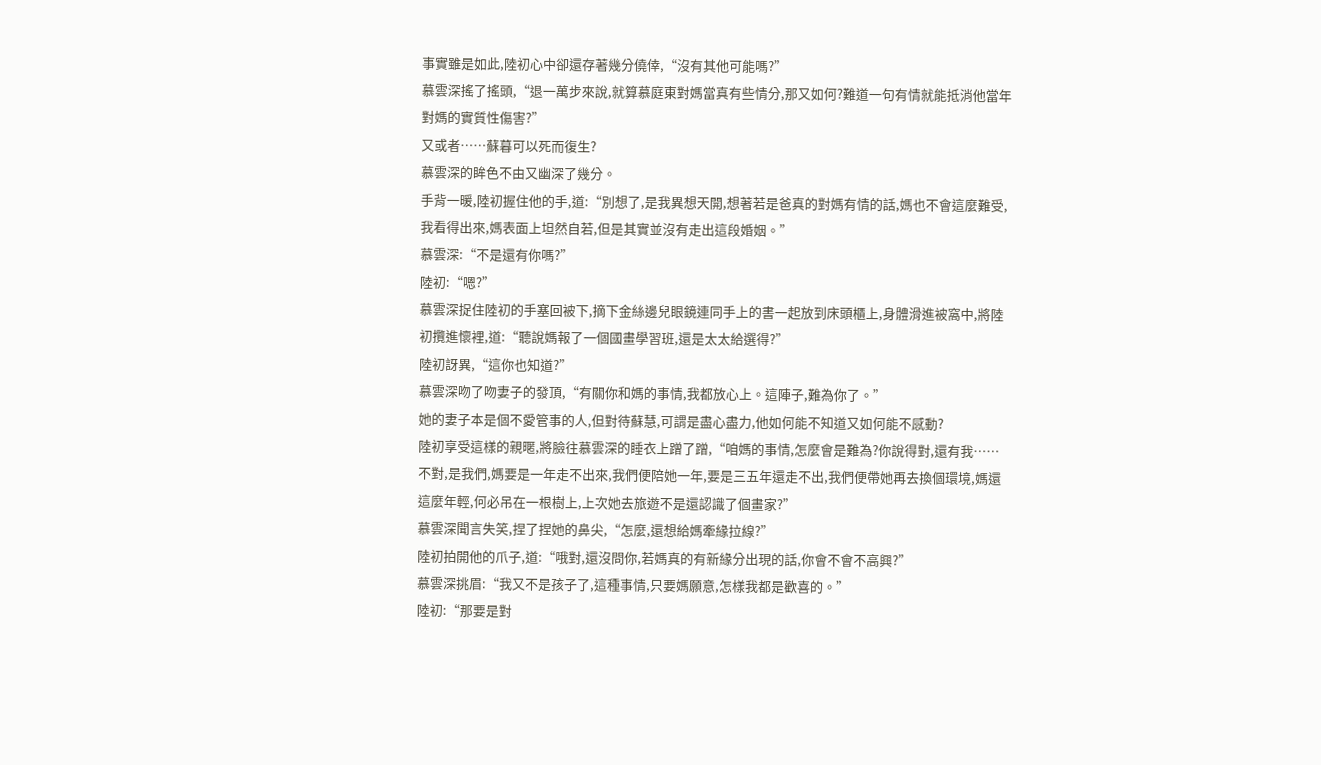事實雖是如此,陸初心中卻還存著幾分僥倖,“沒有其他可能嗎?”
慕雲深搖了搖頭,“退一萬步來說,就算慕庭東對媽當真有些情分,那又如何?難道一句有情就能抵消他當年對媽的實質性傷害?”
又或者……蘇暮可以死而復生?
慕雲深的眸色不由又幽深了幾分。
手背一暖,陸初握住他的手,道:“別想了,是我異想天開,想著若是爸真的對媽有情的話,媽也不會這麼難受,我看得出來,媽表面上坦然自若,但是其實並沒有走出這段婚姻。”
慕雲深:“不是還有你嗎?”
陸初:“嗯?”
慕雲深捉住陸初的手塞回被下,摘下金絲邊兒眼鏡連同手上的書一起放到床頭櫃上,身體滑進被窩中,將陸初攬進懷裡,道:“聽說媽報了一個國畫學習班,還是太太給選得?”
陸初訝異,“這你也知道?”
慕雲深吻了吻妻子的發頂,“有關你和媽的事情,我都放心上。這陣子,難為你了。”
她的妻子本是個不愛管事的人,但對待蘇慧,可謂是盡心盡力,他如何能不知道又如何能不感動?
陸初享受這樣的親暱,將臉往慕雲深的睡衣上蹭了蹭,“咱媽的事情,怎麼會是難為?你說得對,還有我……不對,是我們,媽要是一年走不出來,我們便陪她一年,要是三五年還走不出,我們便帶她再去換個環境,媽還這麼年輕,何必吊在一根樹上,上次她去旅遊不是還認識了個畫家?”
慕雲深聞言失笑,捏了捏她的鼻尖,“怎麼,還想給媽牽緣拉線?”
陸初拍開他的爪子,道:“哦對,還沒問你,若媽真的有新緣分出現的話,你會不會不高興?”
慕雲深挑眉:“我又不是孩子了,這種事情,只要媽願意,怎樣我都是歡喜的。”
陸初:“那要是對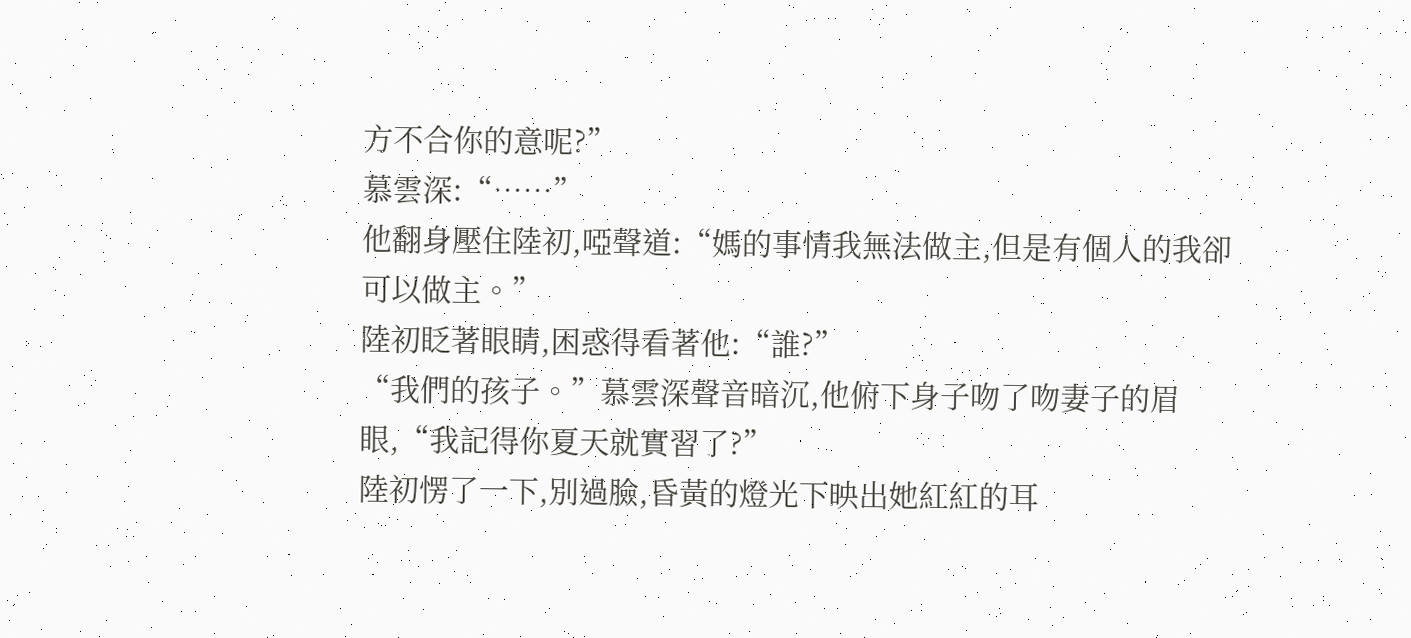方不合你的意呢?”
慕雲深:“……”
他翻身壓住陸初,啞聲道:“媽的事情我無法做主,但是有個人的我卻可以做主。”
陸初眨著眼睛,困惑得看著他:“誰?”
“我們的孩子。”慕雲深聲音暗沉,他俯下身子吻了吻妻子的眉眼,“我記得你夏天就實習了?”
陸初愣了一下,別過臉,昏黃的燈光下映出她紅紅的耳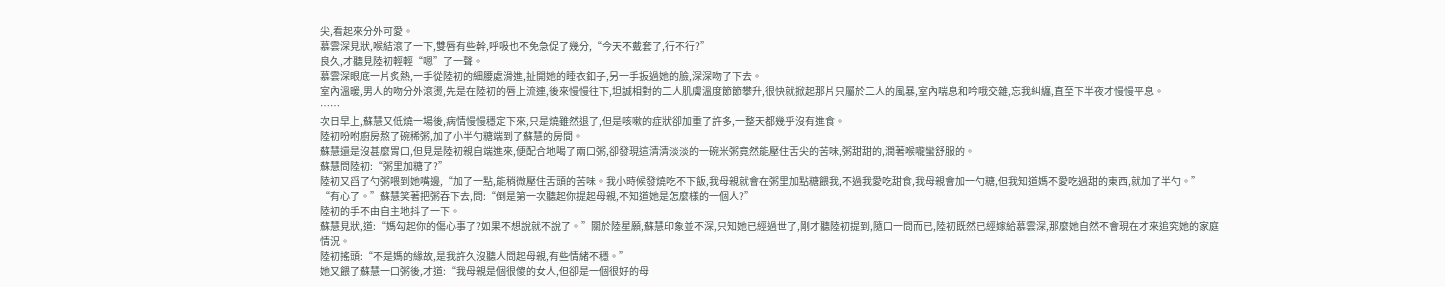尖,看起來分外可愛。
慕雲深見狀,喉結滾了一下,雙唇有些幹,呼吸也不免急促了幾分,“今天不戴套了,行不行?”
良久,才聽見陸初輕輕“嗯”了一聲。
慕雲深眼底一片炙熱,一手從陸初的細腰處滑進,扯開她的睡衣釦子,另一手扳過她的臉,深深吻了下去。
室內溫暖,男人的吻分外滾燙,先是在陸初的唇上流連,後來慢慢往下,坦誠相對的二人肌膚溫度節節攀升,很快就掀起那片只屬於二人的風暴,室內喘息和吟哦交雜,忘我糾纏,直至下半夜才慢慢平息。
……
次日早上,蘇慧又低燒一場後,病情慢慢穩定下來,只是燒雖然退了,但是咳嗽的症狀卻加重了許多,一整天都幾乎沒有進食。
陸初吩咐廚房熬了碗稀粥,加了小半勺糖端到了蘇慧的房間。
蘇慧還是沒甚麼胃口,但見是陸初親自端進來,便配合地喝了兩口粥,卻發現這清清淡淡的一碗米粥竟然能壓住舌尖的苦味,粥甜甜的,潤著喉嚨蠻舒服的。
蘇慧問陸初:“粥里加糖了?”
陸初又舀了勺粥喂到她嘴邊,“加了一點,能稍微壓住舌頭的苦味。我小時候發燒吃不下飯,我母親就會在粥里加點糖餵我,不過我愛吃甜食,我母親會加一勺糖,但我知道媽不愛吃過甜的東西,就加了半勺。”
“有心了。”蘇慧笑著把粥吞下去,問:“倒是第一次聽起你提起母親,不知道她是怎麼樣的一個人?”
陸初的手不由自主地抖了一下。
蘇慧見狀,道:“媽勾起你的傷心事了?如果不想說就不說了。”關於陸星願,蘇慧印象並不深,只知她已經過世了,剛才聽陸初提到,隨口一問而已,陸初既然已經嫁給慕雲深,那麼她自然不會現在才來追究她的家庭情況。
陸初搖頭:“不是媽的緣故,是我許久沒聽人問起母親,有些情緒不穩。”
她又餵了蘇慧一口粥後,才道:“我母親是個很傻的女人,但卻是一個很好的母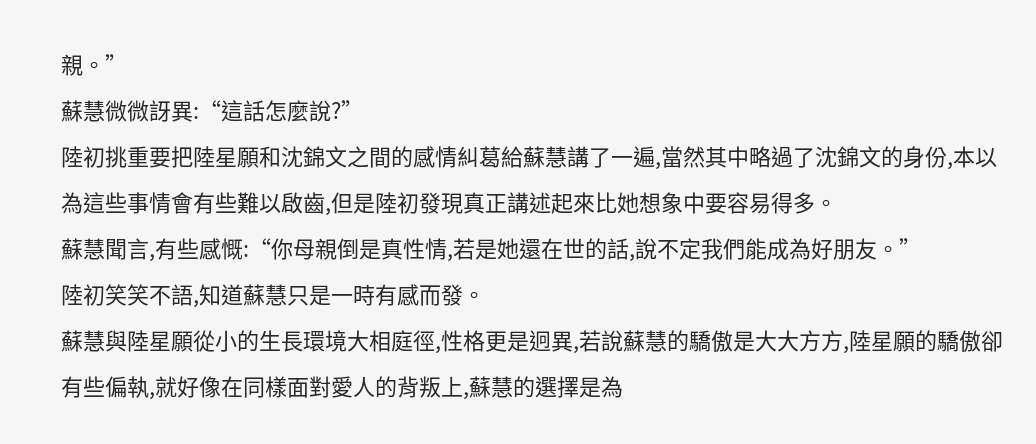親。”
蘇慧微微訝異:“這話怎麼說?”
陸初挑重要把陸星願和沈錦文之間的感情糾葛給蘇慧講了一遍,當然其中略過了沈錦文的身份,本以為這些事情會有些難以啟齒,但是陸初發現真正講述起來比她想象中要容易得多。
蘇慧聞言,有些感慨:“你母親倒是真性情,若是她還在世的話,說不定我們能成為好朋友。”
陸初笑笑不語,知道蘇慧只是一時有感而發。
蘇慧與陸星願從小的生長環境大相庭徑,性格更是迥異,若說蘇慧的驕傲是大大方方,陸星願的驕傲卻有些偏執,就好像在同樣面對愛人的背叛上,蘇慧的選擇是為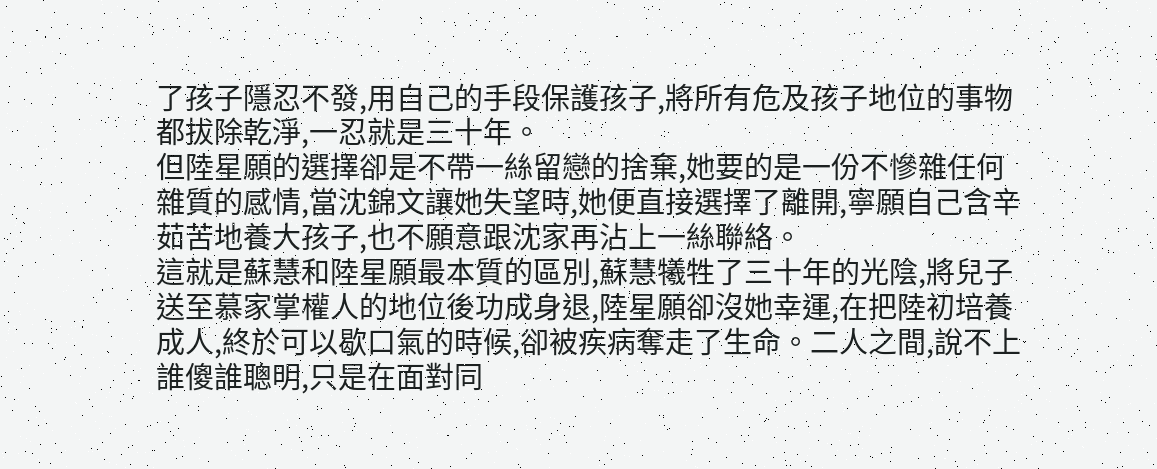了孩子隱忍不發,用自己的手段保護孩子,將所有危及孩子地位的事物都拔除乾淨,一忍就是三十年。
但陸星願的選擇卻是不帶一絲留戀的捨棄,她要的是一份不慘雜任何雜質的感情,當沈錦文讓她失望時,她便直接選擇了離開,寧願自己含辛茹苦地養大孩子,也不願意跟沈家再沾上一絲聯絡。
這就是蘇慧和陸星願最本質的區別,蘇慧犧牲了三十年的光陰,將兒子送至慕家掌權人的地位後功成身退,陸星願卻沒她幸運,在把陸初培養成人,終於可以歇口氣的時候,卻被疾病奪走了生命。二人之間,說不上誰傻誰聰明,只是在面對同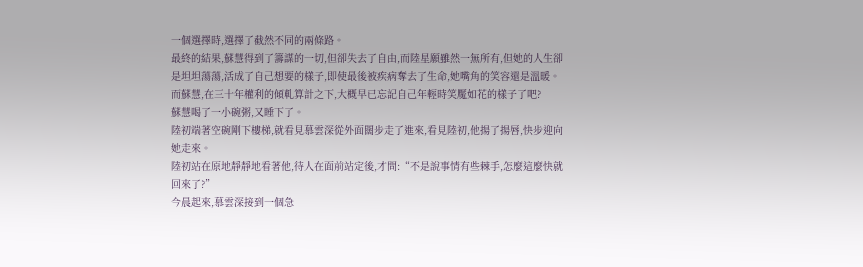一個選擇時,選擇了截然不同的兩條路。
最終的結果,蘇慧得到了籌謀的一切,但卻失去了自由,而陸星願雖然一無所有,但她的人生卻是坦坦蕩蕩,活成了自己想要的樣子,即使最後被疾病奪去了生命,她嘴角的笑容還是溫暖。
而蘇慧,在三十年權利的傾軋算計之下,大概早已忘記自己年輕時笑魘如花的樣子了吧?
蘇慧喝了一小碗粥,又睡下了。
陸初端著空碗剛下樓梯,就看見慕雲深從外面闊步走了進來,看見陸初,他揚了揚唇,快步迎向她走來。
陸初站在原地靜靜地看著他,待人在面前站定後,才問:“不是說事情有些棘手,怎麼這麼快就回來了?”
今晨起來,慕雲深接到一個急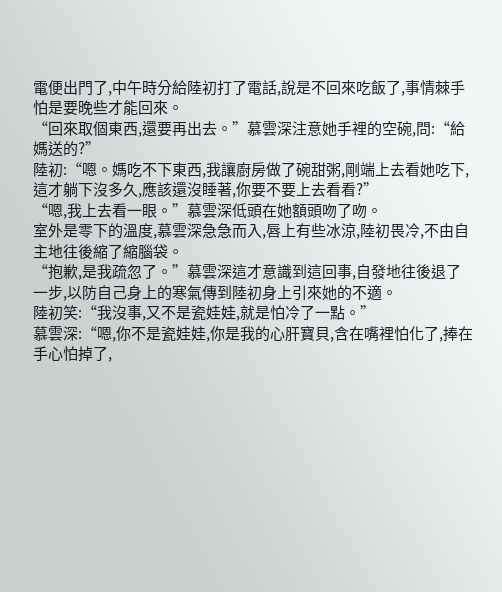電便出門了,中午時分給陸初打了電話,說是不回來吃飯了,事情棘手怕是要晚些才能回來。
“回來取個東西,還要再出去。”慕雲深注意她手裡的空碗,問:“給媽送的?”
陸初:“嗯。媽吃不下東西,我讓廚房做了碗甜粥,剛端上去看她吃下,這才躺下沒多久,應該還沒睡著,你要不要上去看看?”
“嗯,我上去看一眼。”慕雲深低頭在她額頭吻了吻。
室外是零下的溫度,慕雲深急急而入,唇上有些冰涼,陸初畏冷,不由自主地往後縮了縮腦袋。
“抱歉,是我疏忽了。”慕雲深這才意識到這回事,自發地往後退了一步,以防自己身上的寒氣傳到陸初身上引來她的不適。
陸初笑:“我沒事,又不是瓷娃娃,就是怕冷了一點。”
慕雲深:“嗯,你不是瓷娃娃,你是我的心肝寶貝,含在嘴裡怕化了,捧在手心怕掉了,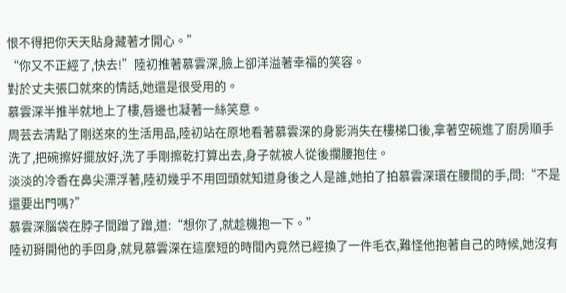恨不得把你天天貼身藏著才開心。”
“你又不正經了,快去!”陸初推著慕雲深,臉上卻洋溢著幸福的笑容。
對於丈夫張口就來的情話,她還是很受用的。
慕雲深半推半就地上了樓,唇邊也凝著一絲笑意。
周芸去清點了剛送來的生活用品,陸初站在原地看著慕雲深的身影消失在樓梯口後,拿著空碗進了廚房順手洗了,把碗擦好擺放好,洗了手剛擦乾打算出去,身子就被人從後攔腰抱住。
淡淡的冷香在鼻尖漂浮著,陸初幾乎不用回頭就知道身後之人是誰,她拍了拍慕雲深環在腰間的手,問:“不是還要出門嗎?”
慕雲深腦袋在脖子間蹭了蹭,道:“想你了,就趁機抱一下。”
陸初掰開他的手回身,就見慕雲深在這麼短的時間內竟然已經換了一件毛衣,難怪他抱著自己的時候,她沒有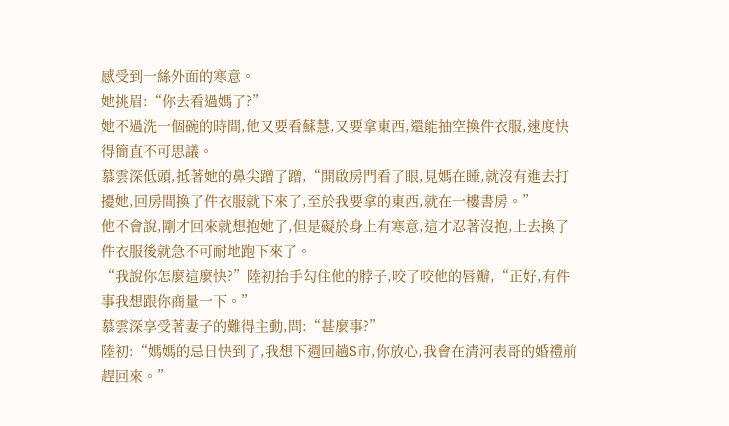感受到一絲外面的寒意。
她挑眉:“你去看過媽了?”
她不過洗一個碗的時間,他又要看蘇慧,又要拿東西,還能抽空換件衣服,速度快得簡直不可思議。
慕雲深低頭,抵著她的鼻尖蹭了蹭,“開啟房門看了眼,見媽在睡,就沒有進去打擾她,回房間換了件衣服就下來了,至於我要拿的東西,就在一樓書房。”
他不會說,剛才回來就想抱她了,但是礙於身上有寒意,這才忍著沒抱,上去換了件衣服後就急不可耐地跑下來了。
“我說你怎麼這麼快?”陸初抬手勾住他的脖子,咬了咬他的唇瓣,“正好,有件事我想跟你商量一下。”
慕雲深享受著妻子的難得主動,問:“甚麼事?”
陸初:“媽媽的忌日快到了,我想下週回趟S市,你放心,我會在清河表哥的婚禮前趕回來。”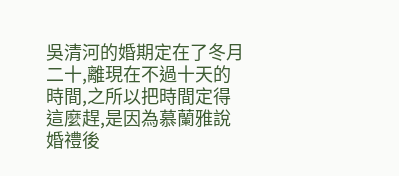吳清河的婚期定在了冬月二十,離現在不過十天的時間,之所以把時間定得這麼趕,是因為慕蘭雅說婚禮後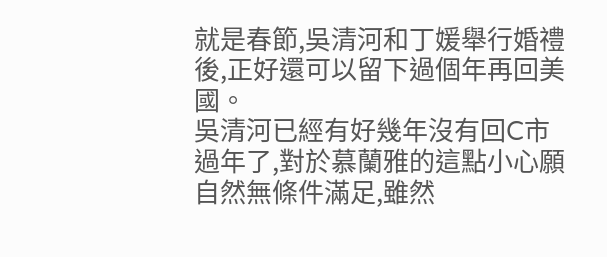就是春節,吳清河和丁媛舉行婚禮後,正好還可以留下過個年再回美國。
吳清河已經有好幾年沒有回C市過年了,對於慕蘭雅的這點小心願自然無條件滿足,雖然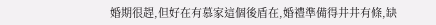婚期很趕,但好在有慕家這個後盾在,婚禮準備得井井有條,缺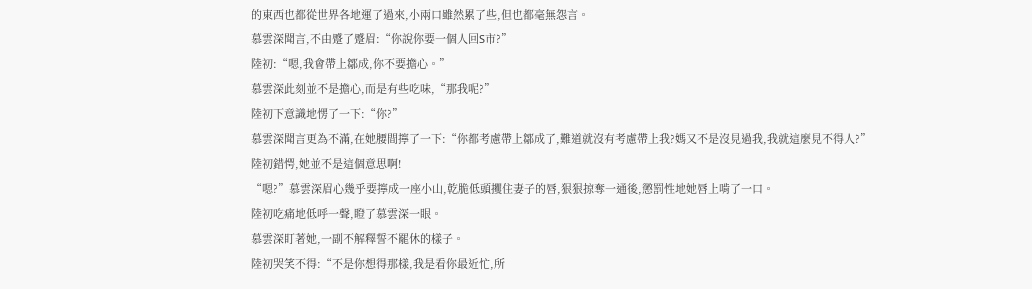的東西也都從世界各地運了過來,小兩口雖然累了些,但也都毫無怨言。
慕雲深聞言,不由蹙了蹙眉:“你說你要一個人回S市?”
陸初:“嗯,我會帶上鄒成,你不要擔心。”
慕雲深此刻並不是擔心,而是有些吃味,“那我呢?”
陸初下意識地愣了一下:“你?”
慕雲深聞言更為不滿,在她腰間擰了一下:“你都考慮帶上鄒成了,難道就沒有考慮帶上我?媽又不是沒見過我,我就這麼見不得人?”
陸初錯愕,她並不是這個意思啊!
“嗯?”慕雲深眉心幾乎要擰成一座小山,乾脆低頭攫住妻子的唇,狠狠掠奪一通後,懲罰性地她唇上啃了一口。
陸初吃痛地低呼一聲,瞪了慕雲深一眼。
慕雲深盯著她,一副不解釋誓不罷休的樣子。
陸初哭笑不得:“不是你想得那樣,我是看你最近忙,所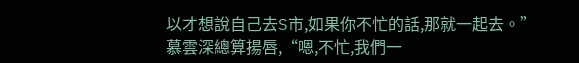以才想說自己去S市,如果你不忙的話,那就一起去。”
慕雲深總算揚唇,“嗯,不忙,我們一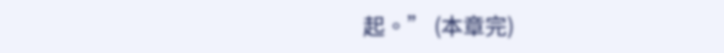起。” (本章完)